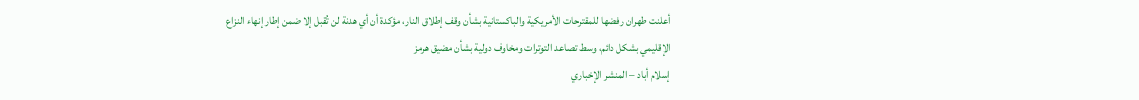أعلنت طهران رفضها للمقترحات الأمريكية والباكستانية بشأن وقف إطلاق النار، مؤكدة أن أي هدنة لن تُقبل إلا ضمن إطار إنهاء النزاع الإقليمي بشكل دائم، وسط تصاعد التوترات ومخاوف دولية بشأن مضيق هرمز
إسلام أباد – المنشر الإخباري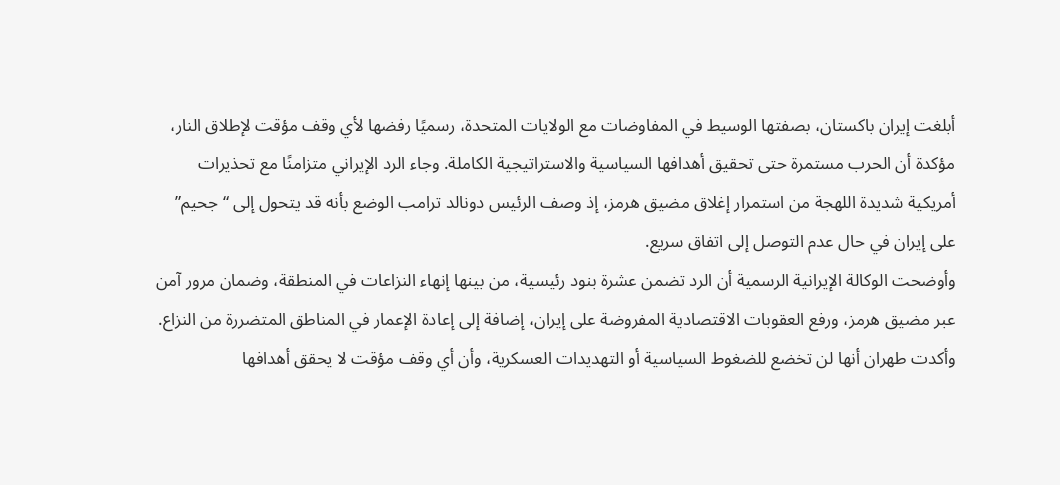أبلغت إيران باكستان، بصفتها الوسيط في المفاوضات مع الولايات المتحدة، رسميًا رفضها لأي وقف مؤقت لإطلاق النار، مؤكدة أن الحرب مستمرة حتى تحقيق أهدافها السياسية والاستراتيجية الكاملة. وجاء الرد الإيراني متزامنًا مع تحذيرات أمريكية شديدة اللهجة من استمرار إغلاق مضيق هرمز، إذ وصف الرئيس دونالد ترامب الوضع بأنه قد يتحول إلى “جحيم” على إيران في حال عدم التوصل إلى اتفاق سريع.
وأوضحت الوكالة الإيرانية الرسمية أن الرد تضمن عشرة بنود رئيسية، من بينها إنهاء النزاعات في المنطقة، وضمان مرور آمن عبر مضيق هرمز، ورفع العقوبات الاقتصادية المفروضة على إيران، إضافة إلى إعادة الإعمار في المناطق المتضررة من النزاع. وأكدت طهران أنها لن تخضع للضغوط السياسية أو التهديدات العسكرية، وأن أي وقف مؤقت لا يحقق أهدافها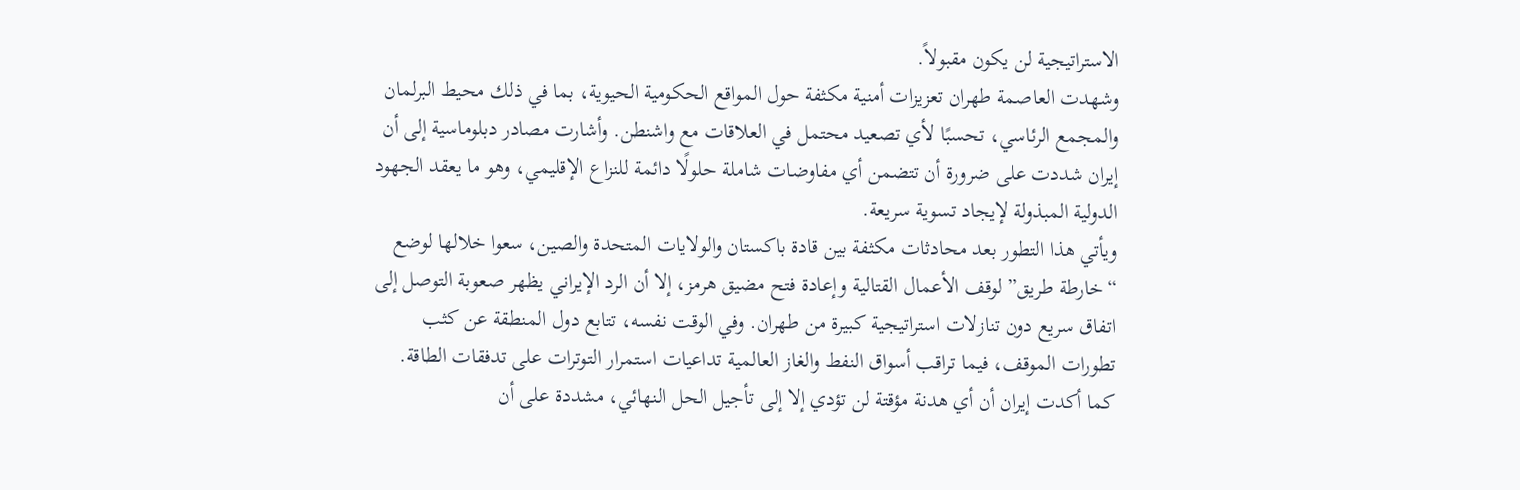الاستراتيجية لن يكون مقبولاً.
وشهدت العاصمة طهران تعزيزات أمنية مكثفة حول المواقع الحكومية الحيوية، بما في ذلك محيط البرلمان والمجمع الرئاسي، تحسبًا لأي تصعيد محتمل في العلاقات مع واشنطن. وأشارت مصادر دبلوماسية إلى أن إيران شددت على ضرورة أن تتضمن أي مفاوضات شاملة حلولًا دائمة للنزاع الإقليمي، وهو ما يعقد الجهود الدولية المبذولة لإيجاد تسوية سريعة.
ويأتي هذا التطور بعد محادثات مكثفة بين قادة باكستان والولايات المتحدة والصين، سعوا خلالها لوضع “خارطة طريق” لوقف الأعمال القتالية وإعادة فتح مضيق هرمز، إلا أن الرد الإيراني يظهر صعوبة التوصل إلى اتفاق سريع دون تنازلات استراتيجية كبيرة من طهران. وفي الوقت نفسه، تتابع دول المنطقة عن كثب تطورات الموقف، فيما تراقب أسواق النفط والغاز العالمية تداعيات استمرار التوترات على تدفقات الطاقة.
كما أكدت إيران أن أي هدنة مؤقتة لن تؤدي إلا إلى تأجيل الحل النهائي، مشددة على أن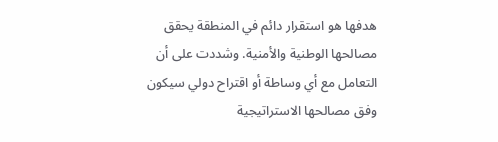هدفها هو استقرار دائم في المنطقة يحقق مصالحها الوطنية والأمنية. وشددت على أن التعامل مع أي وساطة أو اقتراح دولي سيكون وفق مصالحها الاستراتيجية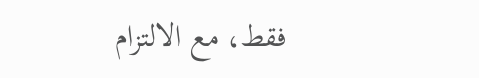فقط، مع الالتزام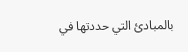بالمبادئ التي حددتها في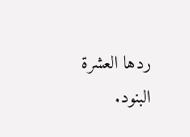ردها العشرة البنود.